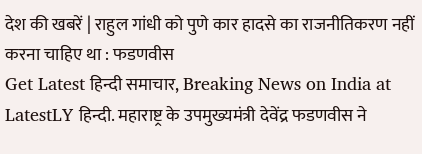देश की खबरें | राहुल गांधी को पुणे कार हादसे का राजनीतिकरण नहीं करना चाहिए था : फडणवीस
Get Latest हिन्दी समाचार, Breaking News on India at LatestLY हिन्दी. महाराष्ट्र के उपमुख्यमंत्री देवेंद्र फडणवीस ने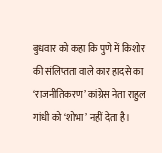बुधवार को कहा कि पुणे में किशोर की संलिप्तता वाले कार हादसे का ‘राजनीतिकरण’ कांग्रेस नेता राहुल गांधी को ‘शोभा’ नहीं देता है।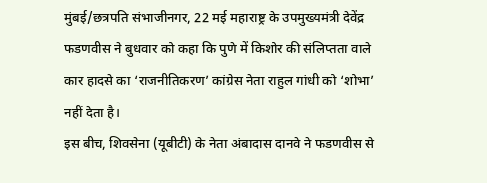मुंबई/छत्रपति संभाजीनगर, 22 मई महाराष्ट्र के उपमुख्यमंत्री देवेंद्र फडणवीस ने बुधवार को कहा कि पुणे में किशोर की संलिप्तता वाले कार हादसे का ‘राजनीतिकरण’ कांग्रेस नेता राहुल गांधी को ‘शोभा’ नहीं देता है।
इस बीच, शिवसेना (यूबीटी) के नेता अंबादास दानवे ने फडणवीस से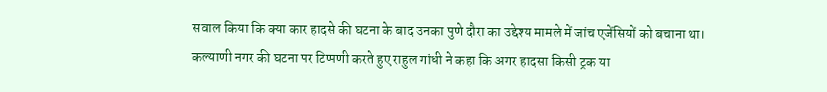सवाल किया कि क्या कार हादसे की घटना के बाद उनका पुणे दौरा का उद्देश्य मामले में जांच एजेंसियों को बचाना था।
कल्याणी नगर की घटना पर टिप्पणी करते हुए राहुल गांधी ने कहा कि अगर हादसा किसी ट्रक या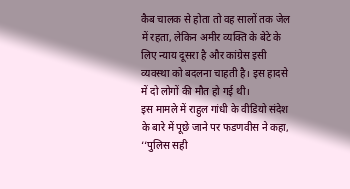कैब चालक से होता तो वह सालों तक जेल में रहता, लेकिन अमीर व्यक्ति के बेटे के लिए न्याय दूसरा है और कांग्रेस इसी व्यवस्था को बदलना चाहती है। इस हादसे में दो लोगों की मौत हो गई थी।
इस मामले में राहुल गांधी के वीडियो संदेश के बारे में पूछे जाने पर फडणवीस ने कहा, ‘‘पुलिस सही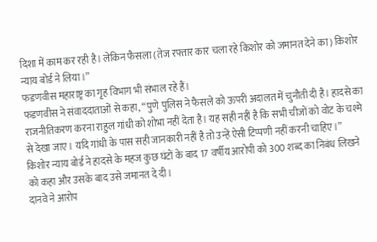दिशा में काम कर रही है। लेकिन फैसला (तेज रफ्तार कार चला रहे किशोर को जमानत देने का) किशोर न्याय बोर्ड ने लिया।’’
फडणवीस महाराष्ट्र का गृह विभाग भी संभाल रहे हैं।
फडणवीस ने संवाददाताओं से कहा, ‘‘पुणे पुलिस ने फैसले को ऊपरी अदालत में चुनौती दी है। हादसे का राजनीतिकरण करना राहुल गांधी को शोभा नहीं देता है। यह सही नहीं है कि सभी चीजों को वोट के चश्मे से देखा जाए। यदि गांधी के पास सही जानकारी नहीं है तो उन्हें ऐसी टिप्पणी नहीं करनी चाहिए।’’
किशोर न्याय बोर्ड ने हादसे के महज कुछ घंटों के बाद 17 वर्षीय आरोपी को 300 शब्द का निबंध लिखने को कहा और उसके बाद उसे जमानत दे दी।
दानवे ने आरोप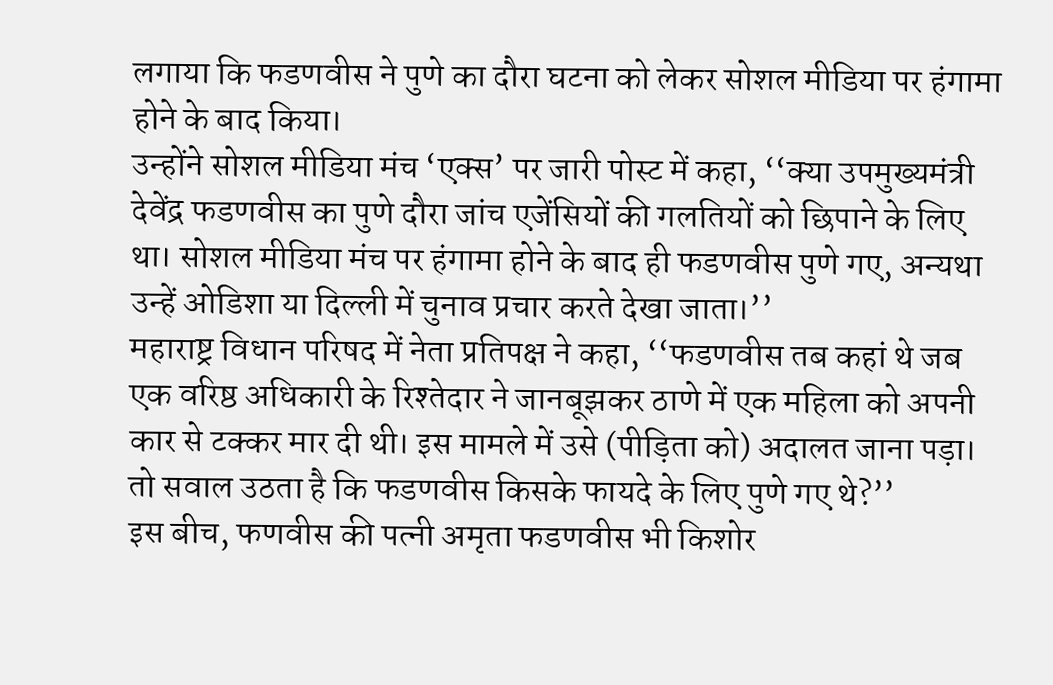लगाया कि फडणवीस ने पुणे का दौरा घटना को लेकर सोशल मीडिया पर हंगामा होने के बाद किया।
उन्होंने सोशल मीडिया मंच ‘एक्स’ पर जारी पोस्ट में कहा, ‘‘क्या उपमुख्यमंत्री देवेंद्र फडणवीस का पुणे दौरा जांच एजेंसियों की गलतियों को छिपाने के लिए था। सोशल मीडिया मंच पर हंगामा होने के बाद ही फडणवीस पुणे गए, अन्यथा उन्हें ओडिशा या दिल्ली में चुनाव प्रचार करते देखा जाता।’’
महाराष्ट्र विधान परिषद में नेता प्रतिपक्ष ने कहा, ‘‘फडणवीस तब कहां थे जब एक वरिष्ठ अधिकारी के रिश्तेदार ने जानबूझकर ठाणे में एक महिला को अपनी कार से टक्कर मार दी थी। इस मामले में उसे (पीड़िता को) अदालत जाना पड़ा। तो सवाल उठता है कि फडणवीस किसके फायदे के लिए पुणे गए थे?’’
इस बीच, फणवीस की पत्नी अमृता फडणवीस भी किशोर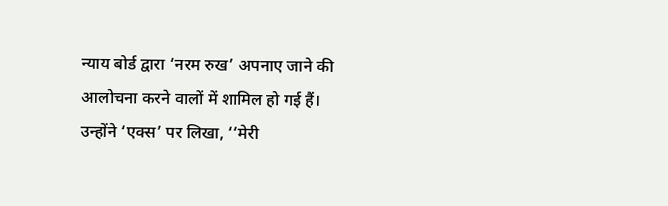न्याय बोर्ड द्वारा ‘नरम रुख’ अपनाए जाने की आलोचना करने वालों में शामिल हो गई हैं।
उन्होंने ‘एक्स’ पर लिखा, ‘‘मेरी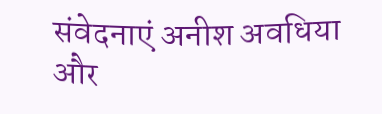संवेदनाएं अनीश अवधिया और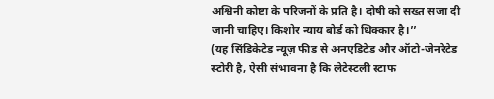अश्विनी कोष्टा के परिजनों के प्रति है। दोषी को सख्त सजा दी जानी चाहिए। किशोर न्याय बोर्ड को धिक्कार है।’’
(यह सिंडिकेटेड न्यूज़ फीड से अनएडिटेड और ऑटो-जेनरेटेड स्टोरी है, ऐसी संभावना है कि लेटेस्टली स्टाफ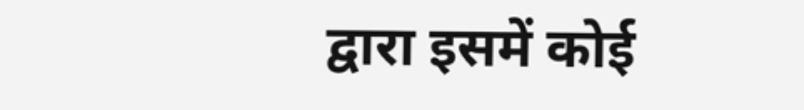द्वारा इसमें कोई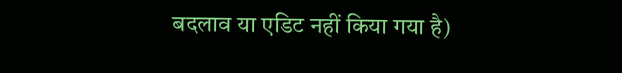बदलाव या एडिट नहीं किया गया है)